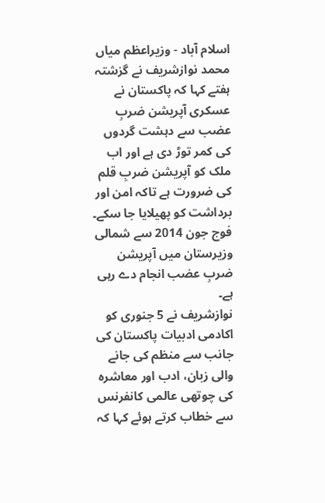اسلام آباد - وزیراعظم میاں محمد نوازشریف نے گزشتہ ہفتے کہا کہ پاکستان نے عسکری آپریشن ضربِ عضب سے دہشت گردوں کی کمر توڑ دی ہے اور اب ملک کو آپریشن ضربِ قلم کی ضرورت ہے تاکہ امن اور برداشت کو پھیلایا جا سکے۔
فوج جون 2014 سے شمالی وزیرستان میں آپریشن ضربِ عضب انجام دے رہی ہے۔
نوازشریف نے 5 جنوری کو اکادمی ادبیات پاکستان کی جانب سے منظم کی جانے والی زبان، ادب اور معاشرہ کی چوتھی عالمی کانفرنس سے خطاب کرتے ہوئے کہا کہ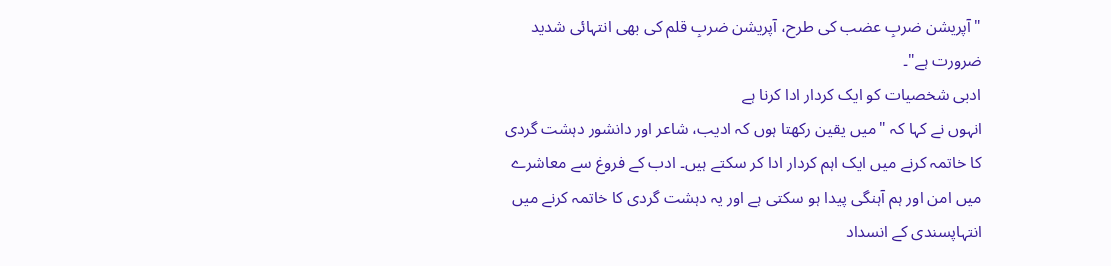"آپریشن ضربِ عضب کی طرح، آپریشن ضربِ قلم کی بھی انتہائی شدید ضرورت ہے"۔
ادبی شخصیات کو ایک کردار ادا کرنا ہے
انہوں نے کہا کہ "میں یقین رکھتا ہوں کہ ادیب، شاعر اور دانشور دہشت گردی کا خاتمہ کرنے میں ایک اہم کردار ادا کر سکتے ہیں۔ ادب کے فروغ سے معاشرے میں امن اور ہم آہنگی پیدا ہو سکتی ہے اور یہ دہشت گردی کا خاتمہ کرنے میں انتہاپسندی کے انسداد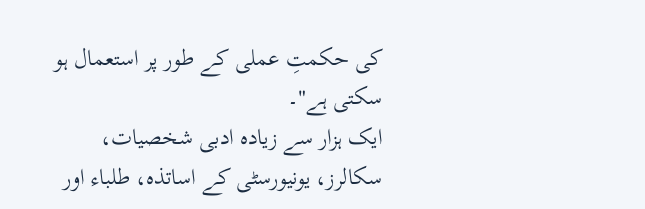کی حکمتِ عملی کے طور پر استعمال ہو سکتی ہے"۔
ایک ہزار سے زیادہ ادبی شخصیات، سکالرز، یونیورسٹی کے اساتذہ، طلباء اور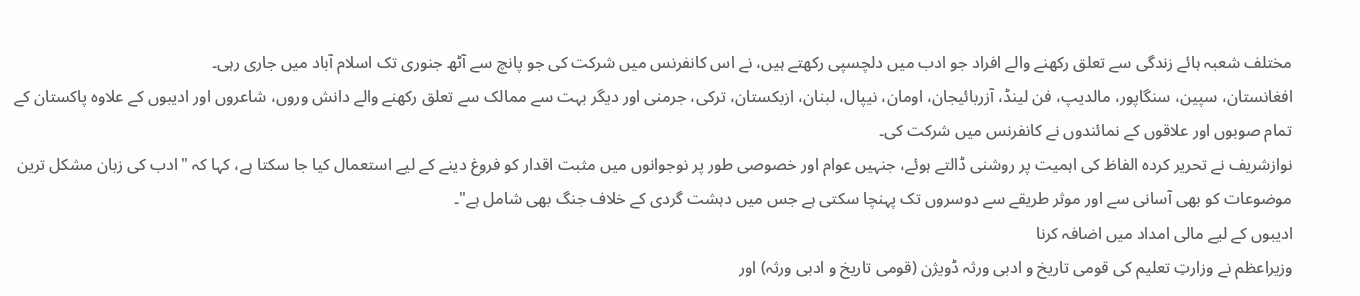مختلف شعبہ ہائے زندگی سے تعلق رکھنے والے افراد جو ادب میں دلچسپی رکھتے ہیں، نے اس کانفرنس میں شرکت کی جو پانچ سے آٹھ جنوری تک اسلام آباد میں جاری رہی۔
افغانستان، سپین، سنگاپور، مالدیپ، فن لینڈ، آزربائیجان، اومان، نیپال، لبنان، ازبکستان، ترکی، جرمنی اور دیگر بہت سے ممالک سے تعلق رکھنے والے دانش وروں، شاعروں اور ادیبوں کے علاوہ پاکستان کے تمام صوبوں اور علاقوں کے نمائندوں نے کانفرنس میں شرکت کی۔
نوازشریف نے تحریر کردہ الفاظ کی اہمیت پر روشنی ڈالتے ہوئے، جنہیں عوام اور خصوصی طور پر نوجوانوں میں مثبت اقدار کو فروغ دینے کے لیے استعمال کیا جا سکتا ہے، کہا کہ "ادب کی زبان مشکل ترین موضوعات کو بھی آسانی سے اور موثر طریقے سے دوسروں تک پہنچا سکتی ہے جس میں دہشت گردی کے خلاف جنگ بھی شامل ہے"۔
ادیبوں کے لیے مالی امداد میں اضافہ کرنا
وزیراعظم نے وزارتِ تعلیم کی قومی تاریخ و ادبی ورثہ ڈویژن (قومی تاریخ و ادبی ورثہ) اور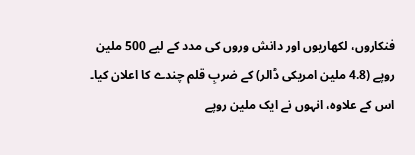فنکاروں، لکھاریوں اور دانش وروں کی مدد کے لیے 500 ملین روپے (4.8 ملین امریکی ڈالر) کے ضربِ قلم چندے کا اعلان کیا۔
اس کے علاوہ، انہوں نے ایک ملین روپے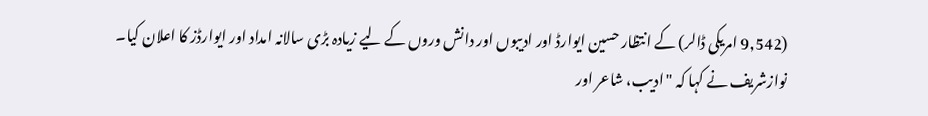(9,542 امریکی ڈالر) کے انتظار حسین ایوارڈ اور ادیبوں اور دانش وروں کے لیے زیادہ بڑی سالانہ امداد اور ایوارڈز کا اعلان کیا۔
نوازشریف نے کہا کہ "ادیب، شاعر اور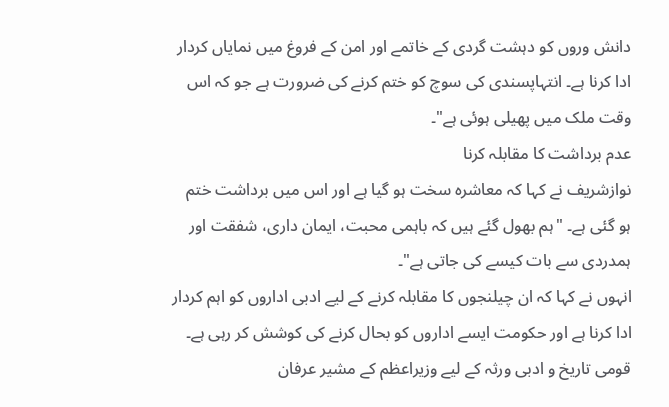دانش وروں کو دہشت گردی کے خاتمے اور امن کے فروغ میں نمایاں کردار ادا کرنا ہے۔ انتہاپسندی کی سوچ کو ختم کرنے کی ضرورت ہے جو کہ اس وقت ملک میں پھیلی ہوئی ہے"۔
عدم برداشت کا مقابلہ کرنا
نوازشریف نے کہا کہ معاشرہ سخت ہو گیا ہے اور اس میں برداشت ختم ہو گئی ہے۔ "ہم بھول گئے ہیں کہ باہمی محبت، ایمان داری، شفقت اور ہمدردی سے بات کیسے کی جاتی ہے"۔
انہوں نے کہا کہ ان چیلنجوں کا مقابلہ کرنے کے لیے ادبی اداروں کو اہم کردار ادا کرنا ہے اور حکومت ایسے اداروں کو بحال کرنے کی کوشش کر رہی ہے۔
قومی تاریخ و ادبی ورثہ کے لیے وزیراعظم کے مشیر عرفان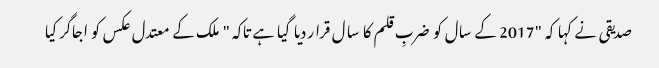صدیقی نے کہا کہ "2017 کے سال کو ضربِ قلم کا سال قرار دیا گیا ہے تاکہ "ملک کے معتدل عکس کو اجاگر کیا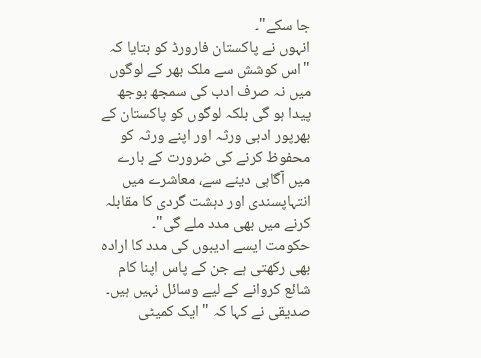جا سکے"۔
انہوں نے پاکستان فارورڈ کو بتایا کہ "اس کوشش سے ملک بھر کے لوگوں میں نہ صرف ادب کی سمجھ بوجھ پیدا ہو گی بلکہ لوگوں کو پاکستان کے بھرپور ادبی ورثہ اور اپنے ورثہ کو محفوظ کرنے کی ضرورت کے بارے میں آگاہی دینے سے، معاشرے میں انتہاپسندی اور دہشت گردی کا مقابلہ کرنے میں بھی مدد ملے گی"۔
حکومت ایسے ادیبوں کی مدد کا ارادہ بھی رکھتی ہے جن کے پاس اپنا کام شائع کروانے کے لیے وسائل نہیں ہیں۔ صدیقی نے کہا کہ "ایک کمیٹی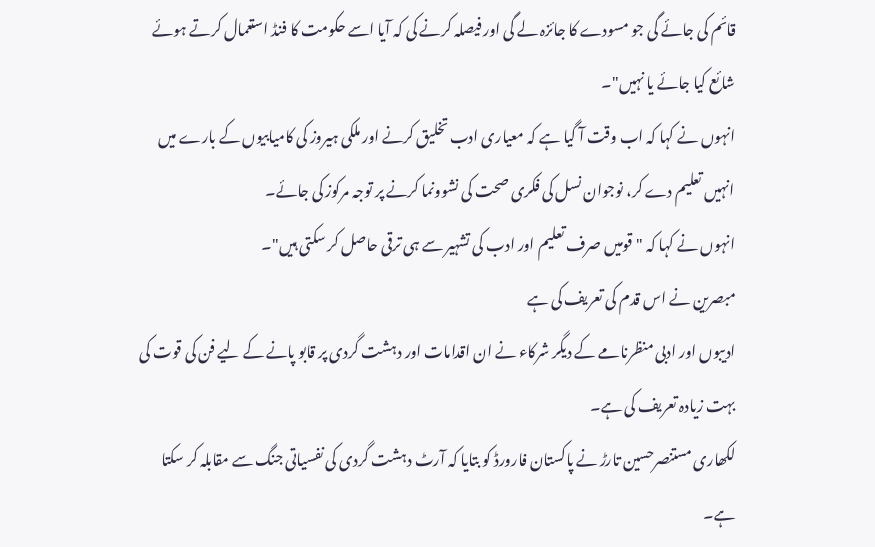قائم کی جائے گی جو مسودے کا جائزہ لے گی اور فیصلہ کرنے کی کہ آیا اسے حکومت کا فنڈ استعمال کرتے ہوئے شائع کیا جائے یا نہیں"۔
انہوں نے کہا کہ اب وقت آ گیا ہے کہ معیاری ادب تخلیق کرنے اور ملکی ہیروز کی کامیابیوں کے بارے میں انہیں تعلیم دے کر، نوجوان نسل کی فکری صحت کی نشوونما کرنے پر توجہ مرکوز کی جائے۔
انہوں نے کہا کہ "قومیں صرف تعلیم اور ادب کی تشہیر سے ہی ترقی حاصل کر سکتی ہیں"۔
مبصرین نے اس قدم کی تعریف کی ہے
ادیبوں اور ادبی منظرنامے کے دیگر شرکاء نے ان اقدامات اور دہشت گردی پر قابو پانے کے لیے فن کی قوت کی بہت زیادہ تعریف کی ہے۔
لکھاری مستنصرحسین تارڑ نے پاکستان فارورڈ کو بتایا کہ آرٹ دہشت گردی کی نفسیاتی جنگ سے مقابلہ کر سکتا ہے۔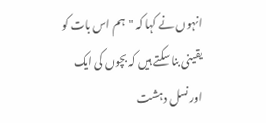انہوں نے کہا کہ "ہم اس بات کو یقینی بنا سکتے ہیں کہ بچوں کی ایک اور نسل دہشت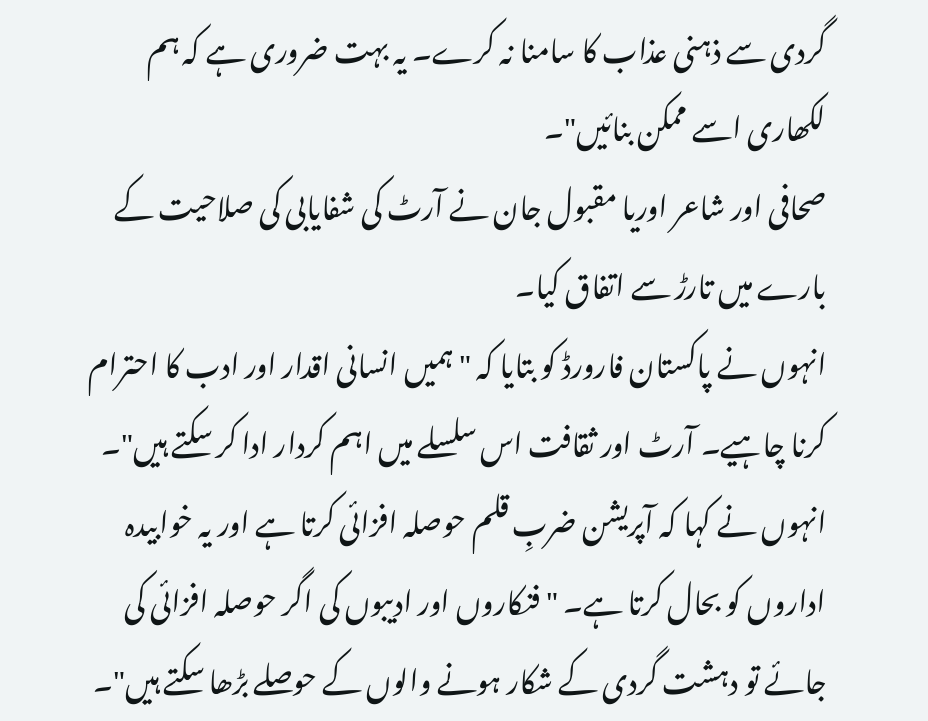گردی سے ذہنی عذاب کا سامنا نہ کرے۔ یہ بہت ضروری ہے کہ ہم لکھاری اسے ممکن بنائیں"۔
صحافی اور شاعر اوریا مقبول جان نے آرٹ کی شفایابی کی صلاحیت کے بارے میں تارڑ سے اتفاق کیا۔
انہوں نے پاکستان فارورڈ کو بتایا کہ "ہمیں انسانی اقدار اور ادب کا احترام کرنا چاہیے۔ آرٹ اور ثقافت اس سلسلے میں اہم کردار ادا کر سکتے ہیں"۔
انہوں نے کہا کہ آپریشن ضربِ قلم حوصلہ افزائی کرتا ہے اور یہ خوابیدہ اداروں کو بحال کرتا ہے۔ "فنکاروں اور ادیبوں کی اگر حوصلہ افزائی کی جائے تو دہشت گردی کے شکار ہونے والوں کے حوصلے بڑھا سکتے ہیں"۔